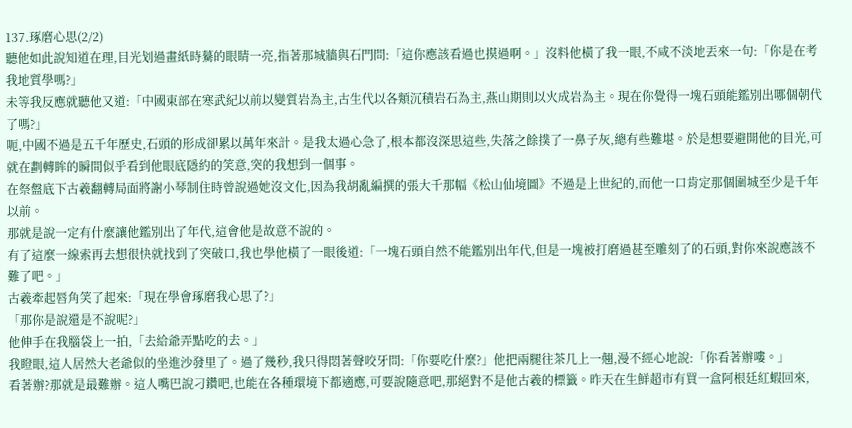137.琢磨心思(2/2)
聽他如此說知道在理,目光划過畫紙時驀的眼睛一亮,指著那城牆與石門問:「這你應該看過也摸過啊。」沒料他橫了我一眼,不咸不淡地丟來一句:「你是在考我地質學嗎?」
未等我反應就聽他又道:「中國東部在寒武紀以前以變質岩為主,古生代以各類沉積岩石為主,燕山期則以火成岩為主。現在你覺得一塊石頭能鑑別出哪個朝代了嗎?」
呃,中國不過是五千年歷史,石頭的形成卻累以萬年來計。是我太過心急了,根本都沒深思這些,失落之餘撲了一鼻子灰,總有些難堪。於是想要避開他的目光,可就在劃轉眸的瞬間似乎看到他眼底隱約的笑意,突的我想到一個事。
在祭盤底下古羲翻轉局面將謝小琴制住時曾說過她沒文化,因為我胡亂編撰的張大千那幅《松山仙境圖》不過是上世紀的,而他一口肯定那個圍城至少是千年以前。
那就是說一定有什麼讓他鑑別出了年代,這會他是故意不說的。
有了這麼一線索再去想很快就找到了突破口,我也學他橫了一眼後道:「一塊石頭自然不能鑑別出年代,但是一塊被打磨過甚至雕刻了的石頭,對你來說應該不難了吧。」
古羲牽起唇角笑了起來:「現在學會琢磨我心思了?」
「那你是說還是不說呢?」
他伸手在我腦袋上一拍,「去給爺弄點吃的去。」
我瞪眼,這人居然大老爺似的坐進沙發里了。過了幾秒,我只得悶著聲咬牙問:「你要吃什麼?」他把兩腿往茶几上一翹,漫不經心地說:「你看著辦嘍。」
看著辦?那就是最難辦。這人嘴巴說刁鑽吧,也能在各種環境下都適應,可要說隨意吧,那絕對不是他古羲的標籤。昨天在生鮮超市有買一盒阿根廷紅蝦回來,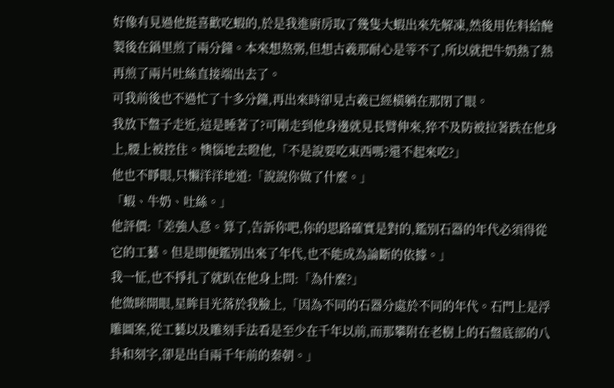好像有見過他挺喜歡吃蝦的,於是我進廚房取了幾隻大蝦出來先解凍,然後用佐料給醃製後在鍋里煎了兩分鐘。本來想熬粥,但想古羲那耐心是等不了,所以就把牛奶熱了熱再煎了兩片吐絲直接端出去了。
可我前後也不過忙了十多分鐘,再出來時卻見古羲已經橫躺在那閉了眼。
我放下盤子走近,這是睡著了?可剛走到他身邊就見長臂伸來,猝不及防被拉著跌在他身上,腰上被控住。懊惱地去瞪他,「不是說要吃東西嗎?還不起來吃?」
他也不睜眼,只懶洋洋地道:「說說你做了什麼。」
「蝦、牛奶、吐絲。」
他評價:「差強人意。算了,告訴你吧,你的思路確實是對的,鑑別石器的年代必須得從它的工藝。但是即便鑑別出來了年代,也不能成為論斷的依據。」
我一怔,也不掙扎了就趴在他身上問:「為什麼?」
他微眯開眼,星眸目光落於我臉上,「因為不同的石器分處於不同的年代。石門上是浮雕圖案,從工藝以及雕刻手法看是至少在千年以前,而那攀附在老樹上的石盤底部的八卦和刻字,卻是出自兩千年前的秦朝。」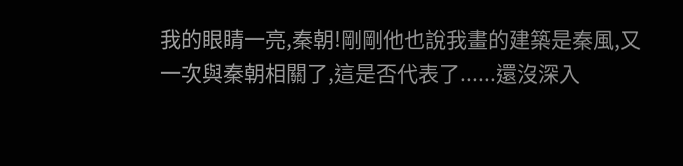我的眼睛一亮,秦朝!剛剛他也說我畫的建築是秦風,又一次與秦朝相關了,這是否代表了......還沒深入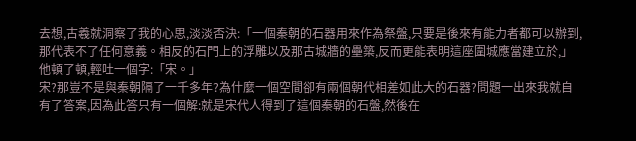去想,古羲就洞察了我的心思,淡淡否決:「一個秦朝的石器用來作為祭盤,只要是後來有能力者都可以辦到,那代表不了任何意義。相反的石門上的浮雕以及那古城牆的壘築,反而更能表明這座圍城應當建立於,」他頓了頓,輕吐一個字:「宋。」
宋?那豈不是與秦朝隔了一千多年?為什麼一個空間卻有兩個朝代相差如此大的石器?問題一出來我就自有了答案,因為此答只有一個解:就是宋代人得到了這個秦朝的石盤,然後在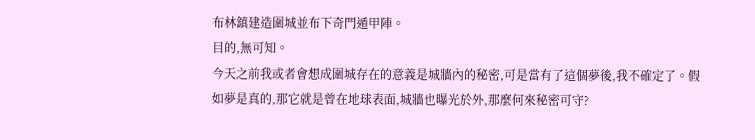布林鎮建造圍城並布下奇門遁甲陣。
目的,無可知。
今天之前我或者會想成圍城存在的意義是城牆內的秘密,可是當有了這個夢後,我不確定了。假如夢是真的,那它就是曾在地球表面,城牆也曝光於外,那麼何來秘密可守?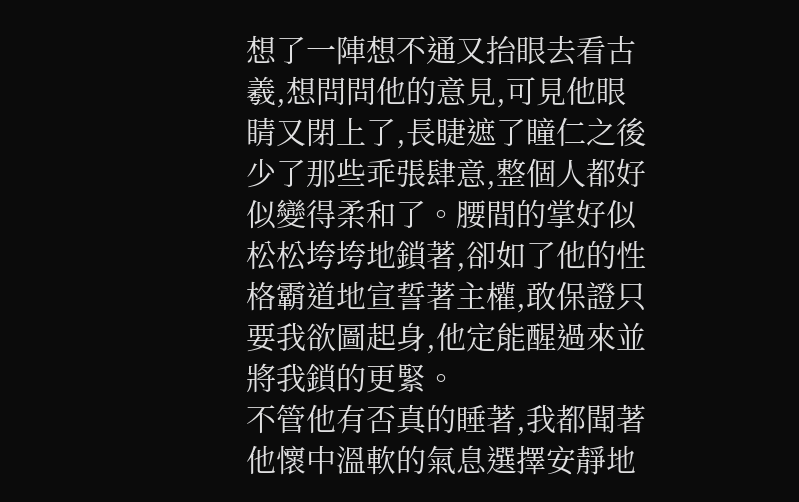想了一陣想不通又抬眼去看古羲,想問問他的意見,可見他眼睛又閉上了,長睫遮了瞳仁之後少了那些乖張肆意,整個人都好似變得柔和了。腰間的掌好似松松垮垮地鎖著,卻如了他的性格霸道地宣誓著主權,敢保證只要我欲圖起身,他定能醒過來並將我鎖的更緊。
不管他有否真的睡著,我都聞著他懷中溫軟的氣息選擇安靜地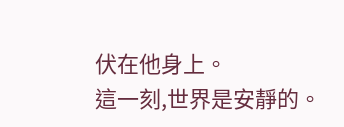伏在他身上。
這一刻,世界是安靜的。